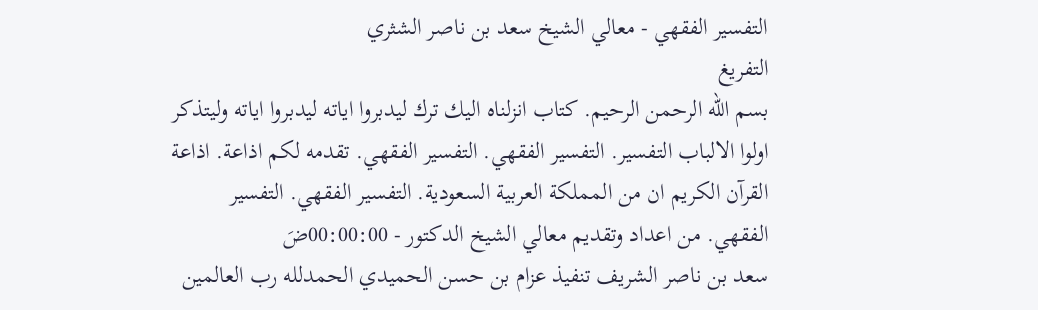التفسير الفقهي - معالي الشيخ سعد بن ناصر الشثري
التفريغ
بسم الله الرحمن الرحيم. كتاب انزلناه اليك ترك ليدبروا اياته ليدبروا اياته وليتذكر اولوا الالباب التفسير. التفسير الفقهي. التفسير الفقهي. تقدمه لكم اذاعة. اذاعة القرآن الكريم ان من المملكة العربية السعودية. التفسير الفقهي. التفسير الفقهي. من اعداد وتقديم معالي الشيخ الدكتور - 00:00:00ضَ
سعد بن ناصر الشريف تنفيذ عزام بن حسن الحميدي الحمدلله رب العالمين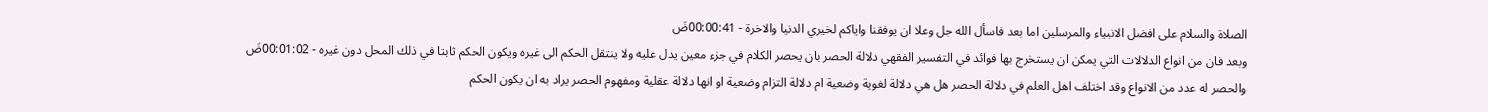الصلاة والسلام على افضل الانبياء والمرسلين اما بعد فاسأل الله جل وعلا ان يوفقنا واياكم لخيري الدنيا والاخرة - 00:00:41ضَ
وبعد فان من انواع الدلالات التي يمكن ان يستخرج بها فوائد في التفسير الفقهي دلالة الحصر بان يحصر الكلام في جزء معين يدل عليه ولا ينتقل الحكم الى غيره ويكون الحكم ثابتا في ذلك المحل دون غيره - 00:01:02ضَ
والحصر له عدد من الانواع وقد اختلف اهل العلم في دلالة الحصر هل هي دلالة لغوية وضعية ام دلالة التزام وضعية او انها دلالة عقلية ومفهوم الحصر يراد به ان يكون الحكم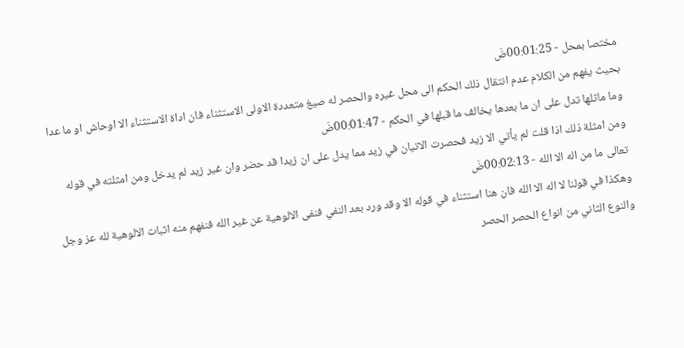مختصا بمحل - 00:01:25ضَ
بحيث يفهم من الكلام عدم انتقال ذلك الحكم الى محل غيره والحصر له صيغ متعددة الاولى الاستثناء فان اداة الاستثناء الا اوحاش او ما عدا وما ماثلها تدل على ان ما بعدها يخالف ما قبلها في الحكم - 00:01:47ضَ
ومن امثلة ذلك اذا قلت لم يأتي الا زيد فحصرت الاتيان في زيد مما يدل على ان زيدا قد حضر وان غير زيد لم يدخل ومن امثلته في قوله تعالى ما من اله الا الله - 00:02:13ضَ
وهكذا في قولنا لا اله الا الله فان هنا استثناء في قوله الا وقد ورد بعد النفي فنفى الالوهية عن غير الله فنفهم منه اثبات الالوهية لله عز وجل والنوع الثاني من انواع الحصر الحصر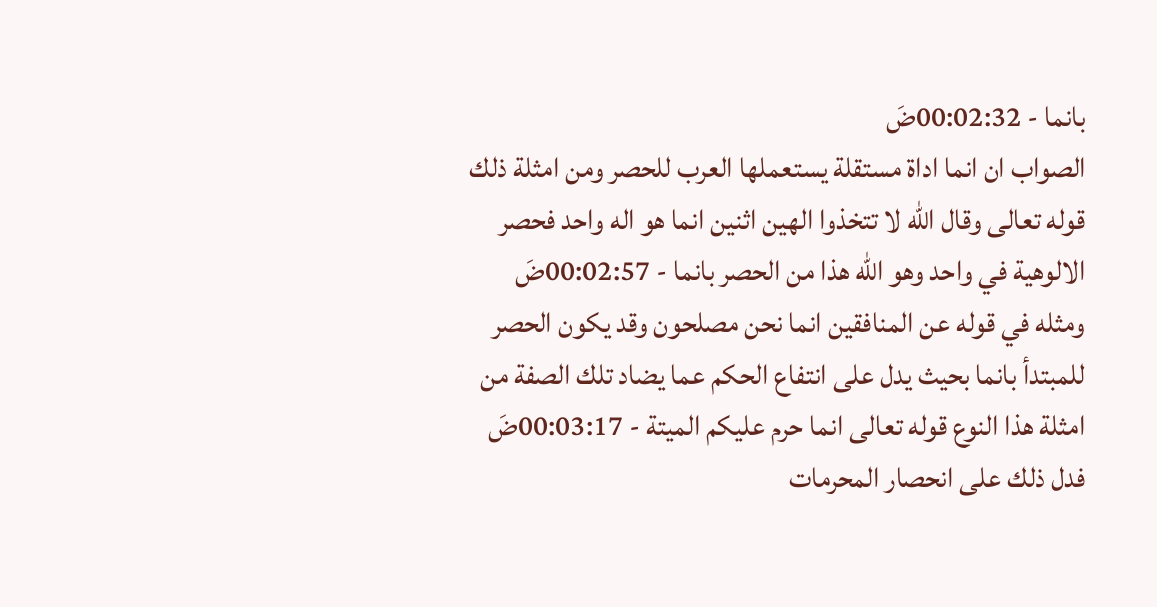بانما - 00:02:32ضَ
الصواب ان انما اداة مستقلة يستعملها العرب للحصر ومن امثلة ذلك قوله تعالى وقال الله لا تتخذوا الهين اثنين انما هو اله واحد فحصر الالوهية في واحد وهو الله هذا من الحصر بانما - 00:02:57ضَ
ومثله في قوله عن المنافقين انما نحن مصلحون وقد يكون الحصر للمبتدأ بانما بحيث يدل على انتفاع الحكم عما يضاد تلك الصفة من امثلة هذا النوع قوله تعالى انما حرم عليكم الميتة - 00:03:17ضَ
فدل ذلك على انحصار المحرمات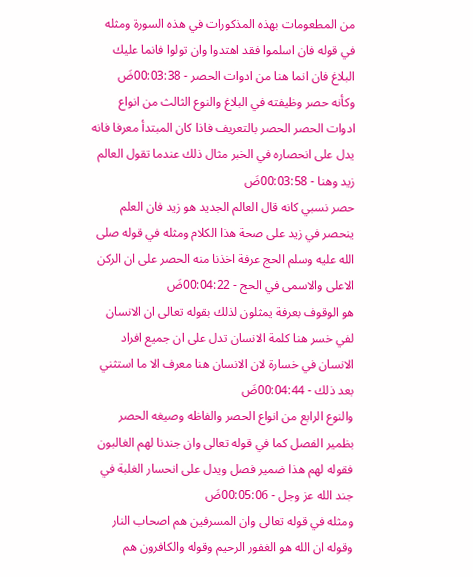من المطعومات بهذه المذكورات في هذه السورة ومثله في قوله فان اسلموا فقد اهتدوا وان تولوا فانما عليك البلاغ فان انما هنا من ادوات الحصر - 00:03:38ضَ
وكأنه حصر وظيفته في البلاغ والنوع الثالث من انواع ادوات الحصر الحصر بالتعريف فاذا كان المبتدأ معرفا فانه يدل على انحصاره في الخبر مثال ذلك عندما تقول العالم زيد وهنا - 00:03:58ضَ
حصر نسبي كانه قال العالم الجديد هو زيد فان العلم ينحصر في زيد على صحة هذا الكلام ومثله في قوله صلى الله عليه وسلم الحج عرفة اخذنا منه الحصر على ان الركن الاعلى والاسمى في الحج - 00:04:22ضَ
هو الوقوف بعرفة يمثلون لذلك بقوله تعالى ان الانسان لفي خسر هنا كلمة الانسان تدل على ان جميع افراد الانسان في خسارة لان الانسان هنا معرف الا ما استثني بعد ذلك - 00:04:44ضَ
والنوع الرابع من انواع الحصر والفاظه وصيغه الحصر بظمير الفصل كما في قوله تعالى وان جندنا لهم الغالبون فقوله لهم هذا ضمير فصل ويدل على انحسار الغلبة في جند الله عز وجل - 00:05:06ضَ
ومثله في قوله تعالى وان المسرفين هم اصحاب النار وقوله ان الله هو الغفور الرحيم وقوله والكافرون هم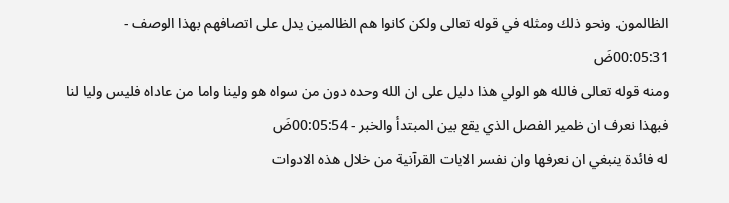الظالمون. ونحو ذلك ومثله في قوله تعالى ولكن كانوا هم الظالمين يدل على اتصافهم بهذا الوصف - 00:05:31ضَ
ومنه قوله تعالى فالله هو الولي هذا دليل على ان الله وحده دون من سواه هو ولينا واما من عاداه فليس وليا لنا فبهذا نعرف ان ظمير الفصل الذي يقع بين المبتدأ والخبر - 00:05:54ضَ
له فائدة ينبغي ان نعرفها وان نفسر الايات القرآنية من خلال هذه الادوات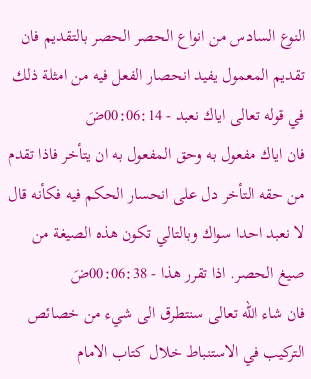النوع السادس من انواع الحصر الحصر بالتقديم فان تقديم المعمول يفيد انحصار الفعل فيه من امثلة ذلك في قوله تعالى اياك نعبد - 00:06:14ضَ
فان اياك مفعول به وحق المفعول به ان يتأخر فاذا تقدم من حقه التأخر دل على انحسار الحكم فيه فكأنه قال لا نعبد احدا سواك وبالتالي تكون هذه الصيغة من صيغ الحصر. اذا تقرر هذا - 00:06:38ضَ
فان شاء الله تعالى سنتطرق الى شيء من خصائص التركيب في الاستنباط خلال كتاب الامام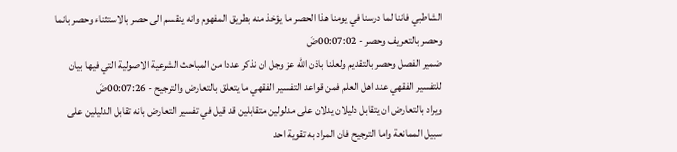الشاطبي فاننا لما درسنا في يومنا هذا الحصر ما يؤخذ منه بطريق المفهوم وانه ينقسم الى حصر بالاستثناء وحصر بانما وحصر بالتعريف وحصر - 00:07:02ضَ
ضمير الفصل وحصر بالتقديم ولعلنا باذن الله عز وجل ان نذكر عددا من المباحث الشرعية الاصولية التي فيها بيان للتفسير الفقهي عند اهل العلم فمن قواعد التفسير الفقهي ما يتعلق بالتعارض والترجيح - 00:07:26ضَ
ويراد بالتعارض ان يتقابل دليلان يدلان على مدلولين متقابلين قد قيل في تفسير التعارض بانه تقابل الدليلين على سبيل الممانعة واما الترجيح فان المراد به تقوية احد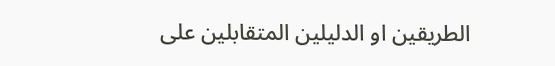الطريقين او الدليلين المتقابلين على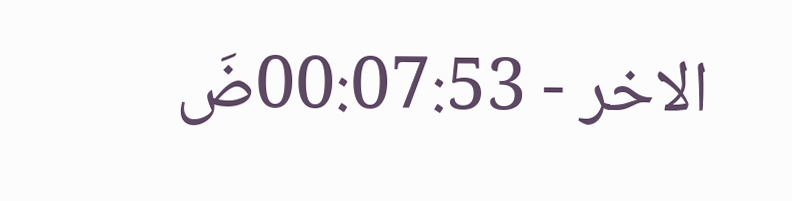الاخر - 00:07:53ضَ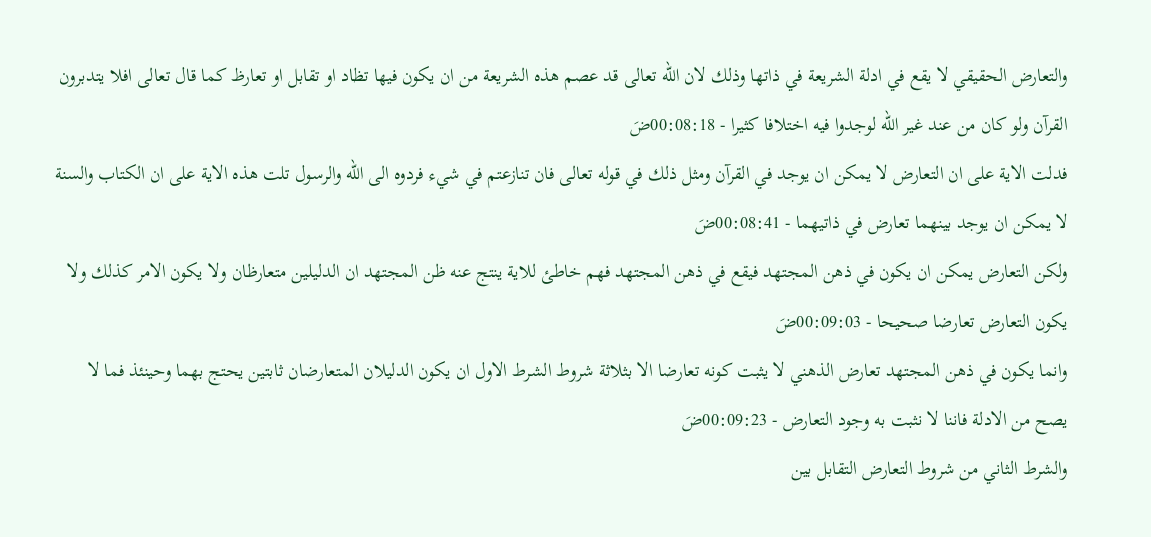والتعارض الحقيقي لا يقع في ادلة الشريعة في ذاتها وذلك لان الله تعالى قد عصم هذه الشريعة من ان يكون فيها تظاد او تقابل او تعارظ كما قال تعالى افلا يتدبرون القرآن ولو كان من عند غير الله لوجدوا فيه اختلافا كثيرا - 00:08:18ضَ
فدلت الاية على ان التعارض لا يمكن ان يوجد في القرآن ومثل ذلك في قوله تعالى فان تنازعتم في شيء فردوه الى الله والرسول تلت هذه الاية على ان الكتاب والسنة لا يمكن ان يوجد بينهما تعارض في ذاتيهما - 00:08:41ضَ
ولكن التعارض يمكن ان يكون في ذهن المجتهد فيقع في ذهن المجتهد فهم خاطئ للاية ينتج عنه ظن المجتهد ان الدليلين متعارظان ولا يكون الامر كذلك ولا يكون التعارض تعارضا صحيحا - 00:09:03ضَ
وانما يكون في ذهن المجتهد تعارض الذهني لا يثبت كونه تعارضا الا بثلاثة شروط الشرط الاول ان يكون الدليلان المتعارضان ثابتين يحتج بهما وحينئذ فما لا يصح من الادلة فاننا لا نثبت به وجود التعارض - 00:09:23ضَ
والشرط الثاني من شروط التعارض التقابل بين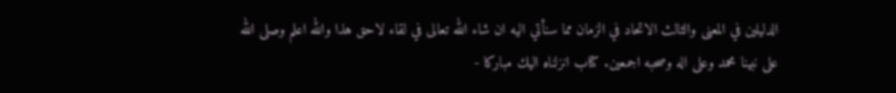الدليلين في المعنى والثالث الاتحاد في الزمان مما سنأتي اليه ان شاء الله تعالى في لقاء لاحق هذا والله اعلم وصلى الله على نبينا محمد وعلى اله وصحبه اجمعين. كتاب انزلناه اليك مباركا -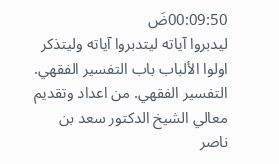00:09:50ضَ
ليدبروا آياته ليتدبروا آياته وليتذكر اولوا الألباب باب التفسير الفقهي. التفسير الفقهي. من اعداد وتقديم معالي الشيخ الدكتور سعد بن ناصر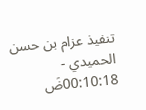تنفيذ عزام بن حسن الحميدي - 00:10:18ضَ